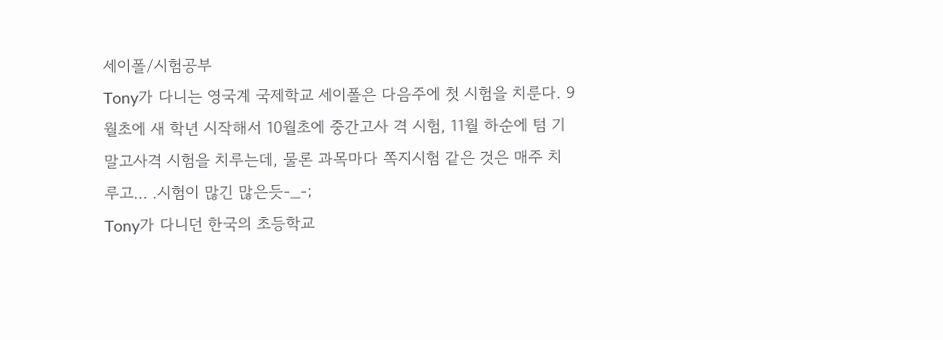세이폴/시험공부
Tony가 다니는 영국계 국제학교 세이폴은 다음주에 첫 시험을 치룬다. 9월초에 새 학년 시작해서 10월초에 중간고사 격 시험, 11월 하순에 텀 기말고사격 시험을 치루는데, 물론 과목마다 쪽지시험 같은 것은 매주 치루고… .시험이 많긴 많은듯-_-;
Tony가 다니던 한국의 초등학교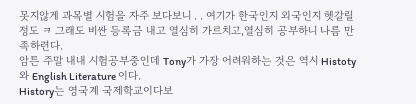못지않게 과목별 시험을 자주 보다보니 . . 여기가 한국인지 외국인지 헷갈릴정도 ㅋ 그래도 비싼 등록금 내고 열심히 가르치고,열심히 공부하니 나름 만족하련다.
암튼 주말 내내 시험공부중인데 Tony가 가장 어려워하는 것은 역시 Histoty와 English Literature 이다.
History는 영국계 국제학교이다보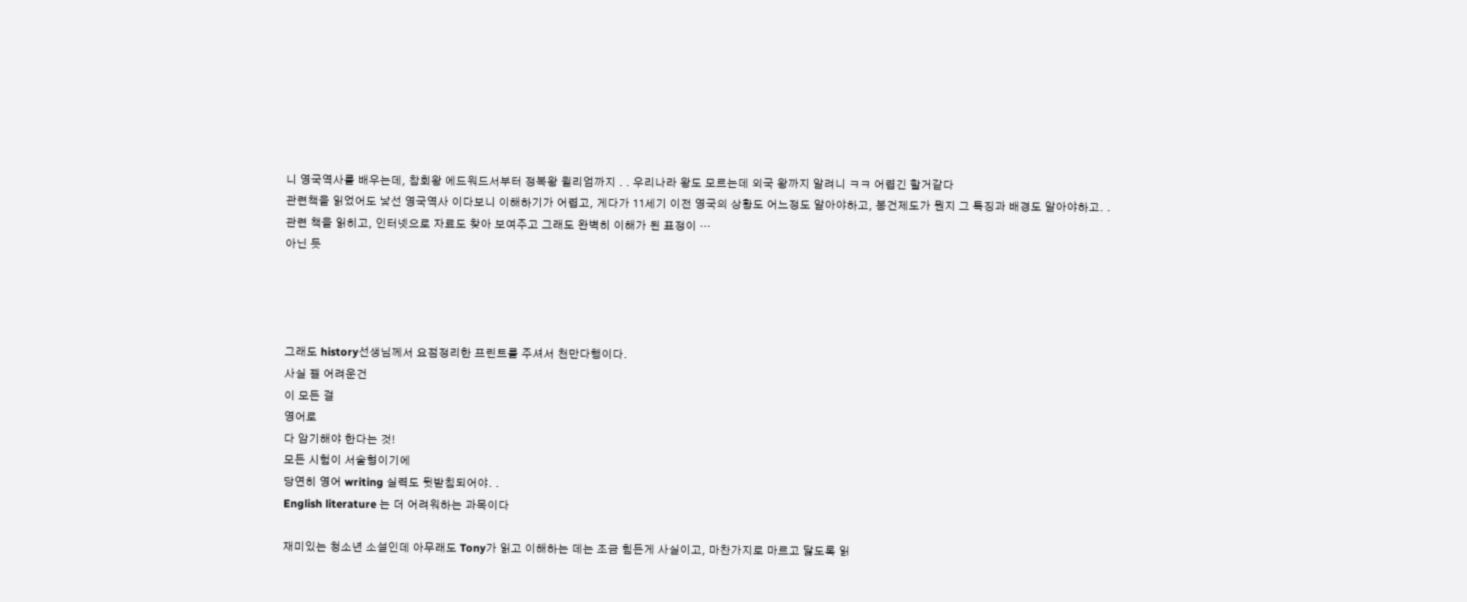니 영국역사를 배우는데, 참회왕 에드워드서부터 정복왕 윌리엄까지 . . 우리나라 왕도 모르는데 외국 왕까지 알려니 ㅋㅋ 어렵긴 할거같다
관련책을 읽었어도 낯선 영국역사 이다보니 이해하기가 어렵고, 게다가 11세기 이전 영국의 상황도 어느정도 알아야하고, 봉건제도가 뭔지 그 특징과 배경도 알아야하고. .
관련 책을 읽히고, 인터넷으로 자료도 찾아 보여주고 그래도 완벽히 이해가 된 표정이 …
아닌 듯




그래도 history선생님께서 요점정리한 프린트를 주셔서 천만다행이다.
사실 젤 어려운건
이 모든 걸
영어로
다 암기해야 한다는 것!
모든 시험이 서술형이기에
당연히 영어 writing 실력도 뒷받침되어야. .
English literature 는 더 어려워하는 과목이다

재미있는 청소년 소설인데 아무래도 Tony가 읽고 이해하는 데는 조금 힘든게 사실이고, 마찬가지로 마르고 닳도록 읽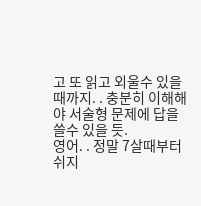고 또 읽고 외울수 있을때까지. . 충분히 이해해야 서술형 문제에 답을 쓸수 있을 듯.
영어. . 정말 7살때부터 쉬지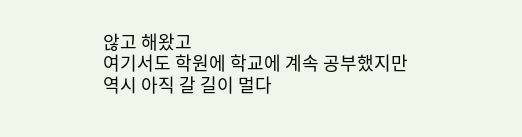않고 해왔고
여기서도 학원에 학교에 계속 공부했지만
역시 아직 갈 길이 멀다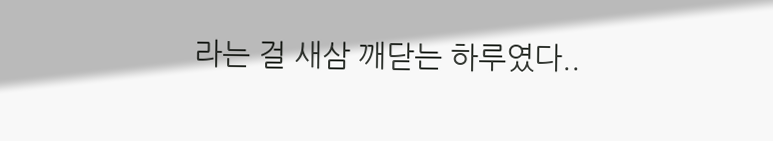라는 걸 새삼 깨닫는 하루였다..